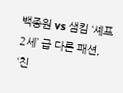백종원 vs 샘킴 ‘셰프 2세’ 급 다른 패션, ‘친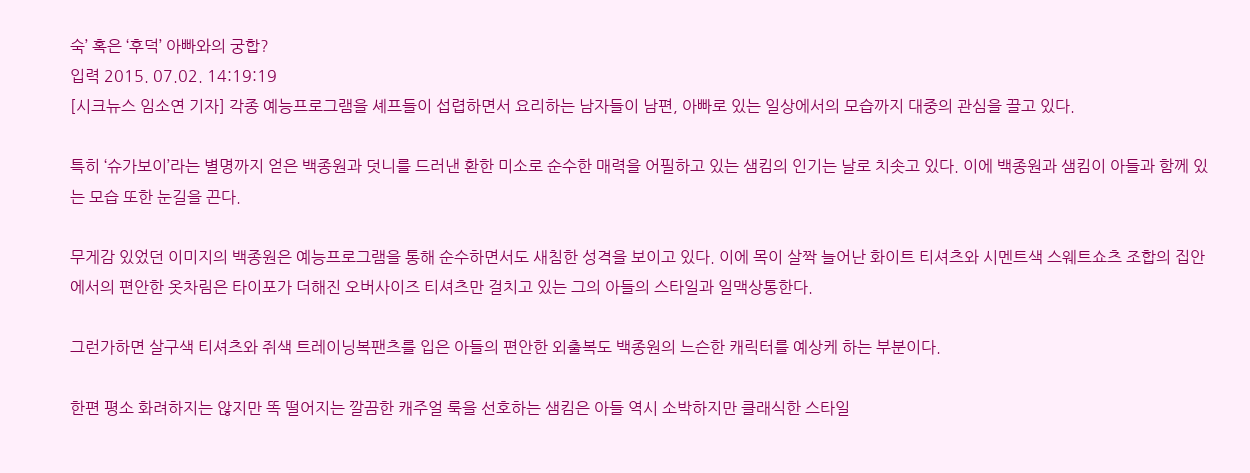숙’ 혹은 ‘후덕’ 아빠와의 궁합?
입력 2015. 07.02. 14:19:19
[시크뉴스 임소연 기자] 각종 예능프로그램을 셰프들이 섭렵하면서 요리하는 남자들이 남편, 아빠로 있는 일상에서의 모습까지 대중의 관심을 끌고 있다.

특히 ‘슈가보이’라는 별명까지 얻은 백종원과 덧니를 드러낸 환한 미소로 순수한 매력을 어필하고 있는 샘킴의 인기는 날로 치솟고 있다. 이에 백종원과 샘킴이 아들과 함께 있는 모습 또한 눈길을 끈다.

무게감 있었던 이미지의 백종원은 예능프로그램을 통해 순수하면서도 새침한 성격을 보이고 있다. 이에 목이 살짝 늘어난 화이트 티셔츠와 시멘트색 스웨트쇼츠 조합의 집안에서의 편안한 옷차림은 타이포가 더해진 오버사이즈 티셔츠만 걸치고 있는 그의 아들의 스타일과 일맥상통한다.

그런가하면 살구색 티셔츠와 쥐색 트레이닝복팬츠를 입은 아들의 편안한 외출복도 백종원의 느슨한 캐릭터를 예상케 하는 부분이다.

한편 평소 화려하지는 않지만 똑 떨어지는 깔끔한 캐주얼 룩을 선호하는 샘킴은 아들 역시 소박하지만 클래식한 스타일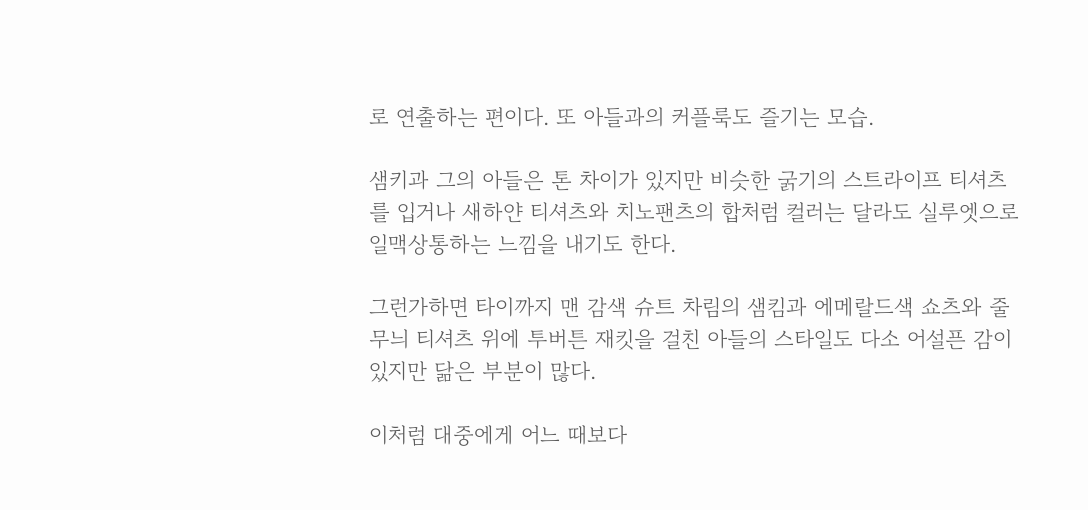로 연출하는 편이다. 또 아들과의 커플룩도 즐기는 모습.

샘키과 그의 아들은 톤 차이가 있지만 비슷한 굵기의 스트라이프 티셔츠를 입거나 새하얀 티셔츠와 치노팬츠의 합처럼 컬러는 달라도 실루엣으로 일맥상통하는 느낌을 내기도 한다.

그런가하면 타이까지 맨 감색 슈트 차림의 샘킴과 에메랄드색 쇼츠와 줄무늬 티셔츠 위에 투버튼 재킷을 걸친 아들의 스타일도 다소 어설픈 감이 있지만 닮은 부분이 많다.

이처럼 대중에게 어느 때보다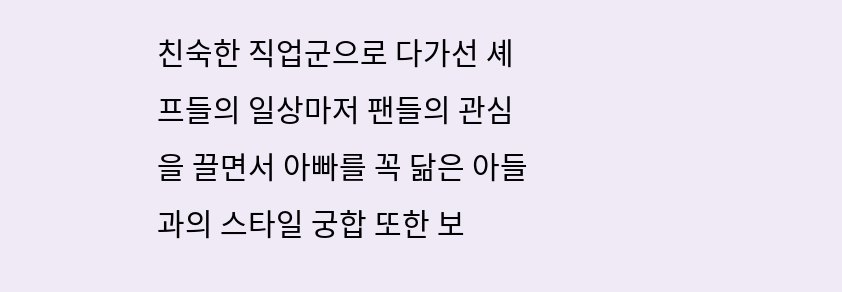친숙한 직업군으로 다가선 셰프들의 일상마저 팬들의 관심을 끌면서 아빠를 꼭 닮은 아들과의 스타일 궁합 또한 보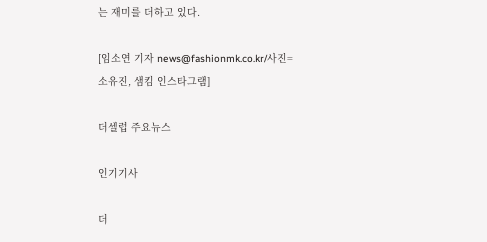는 재미를 더하고 있다.

[임소연 기자 news@fashionmk.co.kr/사진= 소유진, 샘킴 인스타그램]

더셀럽 주요뉴스

인기기사

더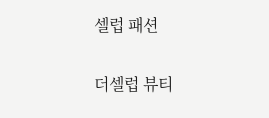셀럽 패션

더셀럽 뷰티